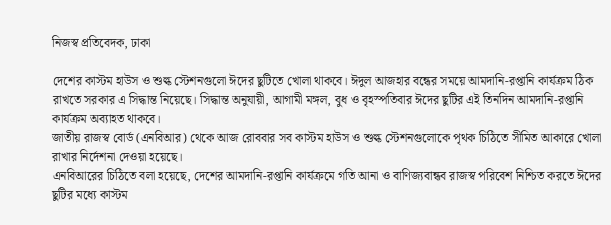নিজস্ব প্রতিবেদক, ঢাকা

দেশের কাস্টম হাউস ও শুল্ক স্টেশনগুলো ঈদের ছুটিতে খোলা থাকবে। ঈদুল আজহার বন্ধের সময়ে আমদানি-রপ্তানি কার্যক্রম ঠিক রাখতে সরকার এ সিদ্ধান্ত নিয়েছে। সিদ্ধান্ত অনুযায়ী, আগামী মঙ্গল, বুধ ও বৃহস্পতিবার ঈদের ছুটির এই তিনদিন আমদানি-রপ্তানি কার্যক্রম অব্যাহত থাকবে।
জাতীয় রাজস্ব বোর্ড (এনবিআর) থেকে আজ রোববার সব কাস্টম হাউস ও শুল্ক স্টেশনগুলোকে পৃথক চিঠিতে সীমিত আকারে খোলা রাখার নির্দেশনা দেওয়া হয়েছে।
এনবিআরের চিঠিতে বলা হয়েছে, দেশের আমদানি-রপ্তানি কার্যক্রমে গতি আনা ও বাণিজ্যবান্ধব রাজস্ব পরিবেশ নিশ্চিত করতে ঈদের ছুটির মধ্যে কাস্টম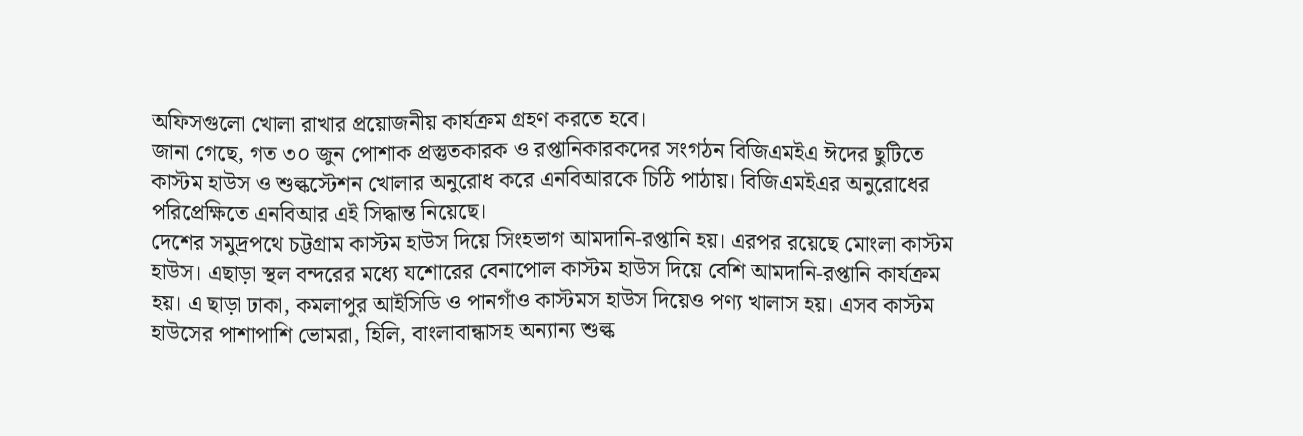অফিসগুলো খোলা রাখার প্রয়োজনীয় কার্যক্রম গ্রহণ করতে হবে।
জানা গেছে, গত ৩০ জুন পোশাক প্রস্তুতকারক ও রপ্তানিকারকদের সংগঠন বিজিএমইএ ঈদের ছুটিতে কাস্টম হাউস ও শুল্কস্টেশন খোলার অনুরোধ করে এনবিআরকে চিঠি পাঠায়। বিজিএমইএর অনুরোধের পরিপ্রেক্ষিতে এনবিআর এই সিদ্ধান্ত নিয়েছে।
দেশের সমুদ্রপথে চট্টগ্রাম কাস্টম হাউস দিয়ে সিংহভাগ আমদানি-রপ্তানি হয়। এরপর রয়েছে মোংলা কাস্টম হাউস। এছাড়া স্থল বন্দরের মধ্যে যশোরের বেনাপোল কাস্টম হাউস দিয়ে বেশি আমদানি-রপ্তানি কার্যক্রম হয়। এ ছাড়া ঢাকা, কমলাপুর আইসিডি ও পানগাঁও কাস্টমস হাউস দিয়েও পণ্য খালাস হয়। এসব কাস্টম হাউসের পাশাপাশি ভোমরা, হিলি, বাংলাবান্ধাসহ অন্যান্য শুল্ক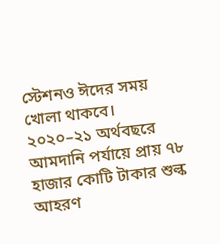স্টেশনও ঈদের সময় খোলা থাকবে।
২০২০–২১ অর্থবছরে আমদানি পর্যায়ে প্রায় ৭৮ হাজার কোটি টাকার শুল্ক আহরণ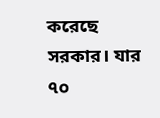করেছে সরকার। যার ৭০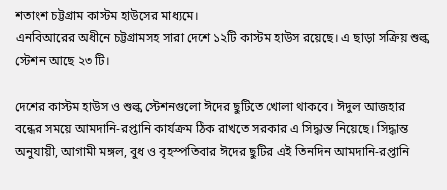শতাংশ চট্টগ্রাম কাস্টম হাউসের মাধ্যমে।
এনবিআরের অধীনে চট্টগ্রামসহ সারা দেশে ১২টি কাস্টম হাউস রয়েছে। এ ছাড়া সক্রিয় শুল্ক স্টেশন আছে ২৩ টি।

দেশের কাস্টম হাউস ও শুল্ক স্টেশনগুলো ঈদের ছুটিতে খোলা থাকবে। ঈদুল আজহার বন্ধের সময়ে আমদানি-রপ্তানি কার্যক্রম ঠিক রাখতে সরকার এ সিদ্ধান্ত নিয়েছে। সিদ্ধান্ত অনুযায়ী, আগামী মঙ্গল, বুধ ও বৃহস্পতিবার ঈদের ছুটির এই তিনদিন আমদানি-রপ্তানি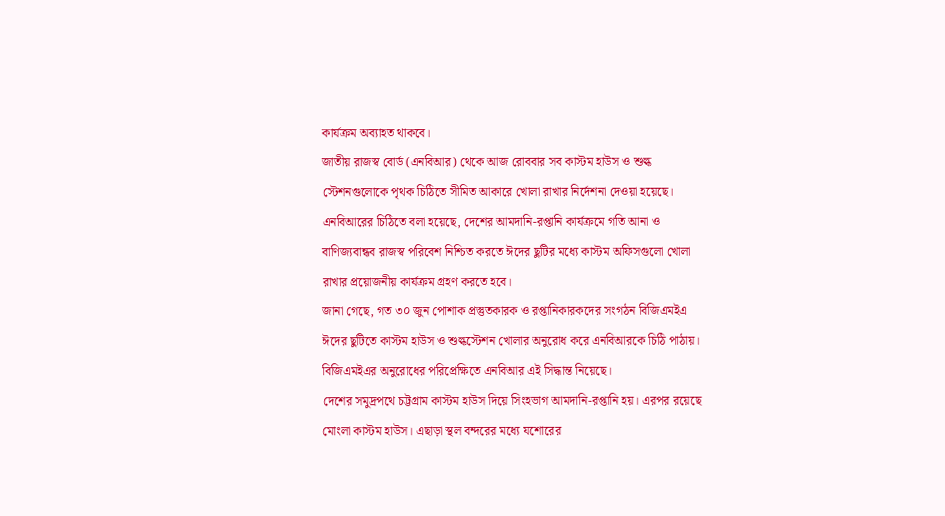কার্যক্রম অব্যাহত থাকবে।
জাতীয় রাজস্ব বোর্ড (এনবিআর) থেকে আজ রোববার সব কাস্টম হাউস ও শুল্ক স্টেশনগুলোকে পৃথক চিঠিতে সীমিত আকারে খোলা রাখার নির্দেশনা দেওয়া হয়েছে।
এনবিআরের চিঠিতে বলা হয়েছে, দেশের আমদানি-রপ্তানি কার্যক্রমে গতি আনা ও বাণিজ্যবান্ধব রাজস্ব পরিবেশ নিশ্চিত করতে ঈদের ছুটির মধ্যে কাস্টম অফিসগুলো খোলা রাখার প্রয়োজনীয় কার্যক্রম গ্রহণ করতে হবে।
জানা গেছে, গত ৩০ জুন পোশাক প্রস্তুতকারক ও রপ্তানিকারকদের সংগঠন বিজিএমইএ ঈদের ছুটিতে কাস্টম হাউস ও শুল্কস্টেশন খোলার অনুরোধ করে এনবিআরকে চিঠি পাঠায়। বিজিএমইএর অনুরোধের পরিপ্রেক্ষিতে এনবিআর এই সিদ্ধান্ত নিয়েছে।
দেশের সমুদ্রপথে চট্টগ্রাম কাস্টম হাউস দিয়ে সিংহভাগ আমদানি-রপ্তানি হয়। এরপর রয়েছে মোংলা কাস্টম হাউস। এছাড়া স্থল বন্দরের মধ্যে যশোরের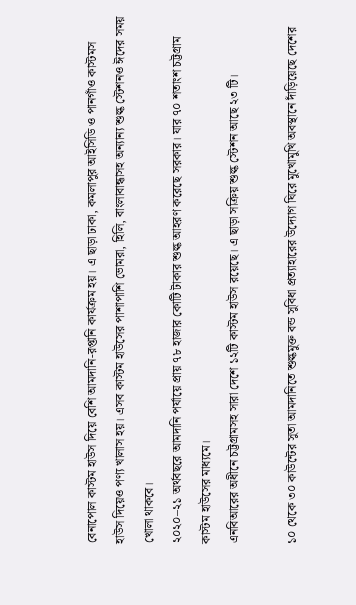বেনাপোল কাস্টম হাউস দিয়ে বেশি আমদানি-রপ্তানি কার্যক্রম হয়। এ ছাড়া ঢাকা, কমলাপুর আইসিডি ও পানগাঁও কাস্টমস হাউস দিয়েও পণ্য খালাস হয়। এসব কাস্টম হাউসের পাশাপাশি ভোমরা, হিলি, বাংলাবান্ধাসহ অন্যান্য শুল্ক স্টেশনও ঈদের সময় খোলা থাকবে।
২০২০–২১ অর্থবছরে আমদানি পর্যায়ে প্রায় ৭৮ হাজার কোটি টাকার শুল্ক আহরণ করেছে সরকার। যার ৭০ শতাংশ চট্টগ্রাম কাস্টম হাউসের মাধ্যমে।
এনবিআরের অধীনে চট্টগ্রামসহ সারা দেশে ১২টি কাস্টম হাউস রয়েছে। এ ছাড়া সক্রিয় শুল্ক স্টেশন আছে ২৩ টি।

১০ থেকে ৩০ কাউন্টের সুতা আমদানিতে শুল্কমুক্ত বন্ড সুবিধা প্রত্যাহারের উদ্যোগ ঘিরে মুখোমুখি অবস্থানে দাঁড়িয়েছে দেশের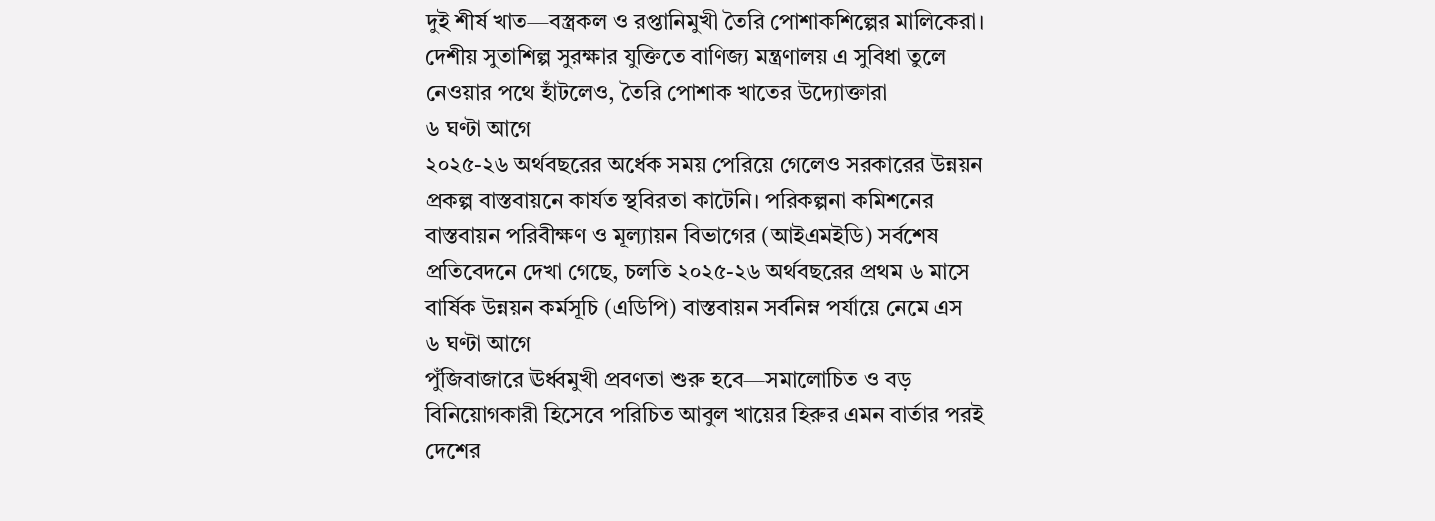দুই শীর্ষ খাত—বস্ত্রকল ও রপ্তানিমুখী তৈরি পোশাকশিল্পের মালিকেরা। দেশীয় সুতাশিল্প সুরক্ষার যুক্তিতে বাণিজ্য মন্ত্রণালয় এ সুবিধা তুলে নেওয়ার পথে হাঁটলেও, তৈরি পোশাক খাতের উদ্যোক্তারা
৬ ঘণ্টা আগে
২০২৫-২৬ অর্থবছরের অর্ধেক সময় পেরিয়ে গেলেও সরকারের উন্নয়ন প্রকল্প বাস্তবায়নে কার্যত স্থবিরতা কাটেনি। পরিকল্পনা কমিশনের বাস্তবায়ন পরিবীক্ষণ ও মূল্যায়ন বিভাগের (আইএমইডি) সর্বশেষ প্রতিবেদনে দেখা গেছে, চলতি ২০২৫-২৬ অর্থবছরের প্রথম ৬ মাসে বার্ষিক উন্নয়ন কর্মসূচি (এডিপি) বাস্তবায়ন সর্বনিম্ন পর্যায়ে নেমে এস
৬ ঘণ্টা আগে
পুঁজিবাজারে ঊর্ধ্বমুখী প্রবণতা শুরু হবে—সমালোচিত ও বড় বিনিয়োগকারী হিসেবে পরিচিত আবুল খায়ের হিরুর এমন বার্তার পরই দেশের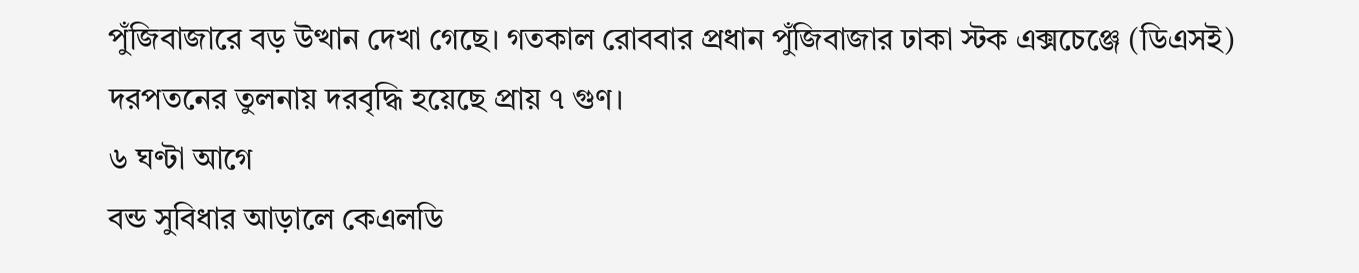পুঁজিবাজারে বড় উত্থান দেখা গেছে। গতকাল রোববার প্রধান পুঁজিবাজার ঢাকা স্টক এক্সচেঞ্জে (ডিএসই) দরপতনের তুলনায় দরবৃদ্ধি হয়েছে প্রায় ৭ গুণ।
৬ ঘণ্টা আগে
বন্ড সুবিধার আড়ালে কেএলডি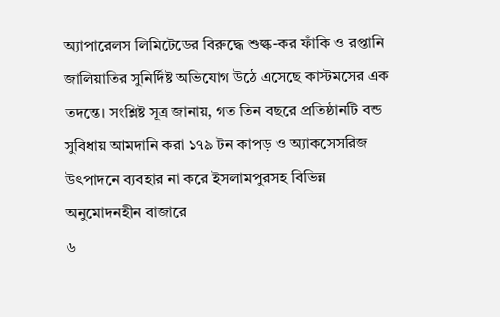অ্যাপারেলস লিমিটেডের বিরুদ্ধে শুল্ক-কর ফাঁকি ও রপ্তানি জালিয়াতির সুনির্দিষ্ট অভিযোগ উঠে এসেছে কাস্টমসের এক তদন্তে। সংশ্লিষ্ট সূত্র জানায়, গত তিন বছরে প্রতিষ্ঠানটি বন্ড সুবিধায় আমদানি করা ১৭৯ টন কাপড় ও অ্যাকসেসরিজ উৎপাদনে ব্যবহার না করে ইসলামপুরসহ বিভিন্ন অনুমোদনহীন বাজারে
৬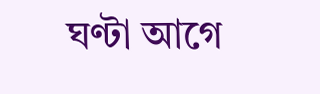ঘণ্টা আগে